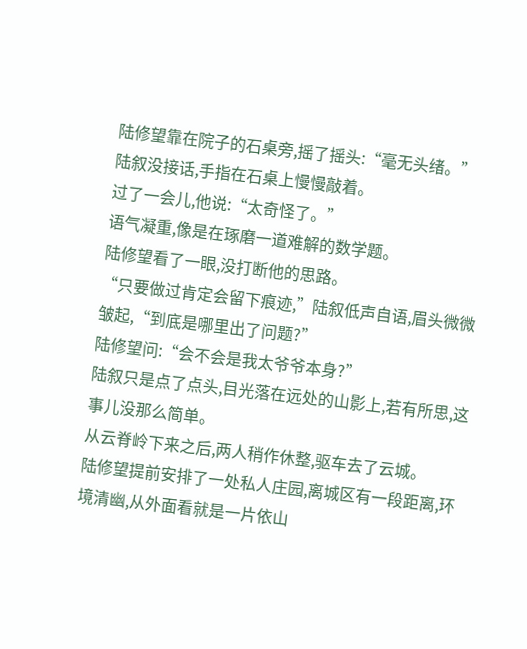陆修望靠在院子的石桌旁,摇了摇头:“毫无头绪。”
陆叙没接话,手指在石桌上慢慢敲着。
过了一会儿,他说:“太奇怪了。”
语气凝重,像是在琢磨一道难解的数学题。
陆修望看了一眼,没打断他的思路。
“只要做过肯定会留下痕迹,”陆叙低声自语,眉头微微皱起,“到底是哪里出了问题?”
陆修望问:“会不会是我太爷爷本身?”
陆叙只是点了点头,目光落在远处的山影上,若有所思,这事儿没那么简单。
从云脊岭下来之后,两人稍作休整,驱车去了云城。
陆修望提前安排了一处私人庄园,离城区有一段距离,环境清幽,从外面看就是一片依山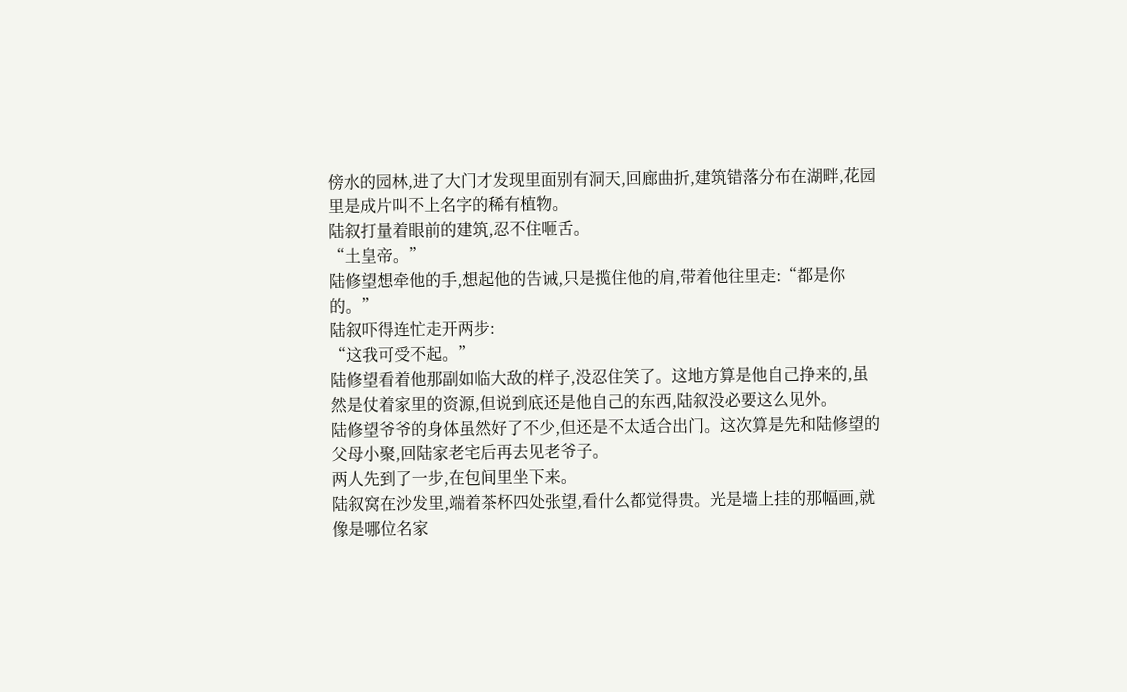傍水的园林,进了大门才发现里面别有洞天,回廊曲折,建筑错落分布在湖畔,花园里是成片叫不上名字的稀有植物。
陆叙打量着眼前的建筑,忍不住咂舌。
“土皇帝。”
陆修望想牵他的手,想起他的告诫,只是揽住他的肩,带着他往里走:“都是你的。”
陆叙吓得连忙走开两步:
“这我可受不起。”
陆修望看着他那副如临大敌的样子,没忍住笑了。这地方算是他自己挣来的,虽然是仗着家里的资源,但说到底还是他自己的东西,陆叙没必要这么见外。
陆修望爷爷的身体虽然好了不少,但还是不太适合出门。这次算是先和陆修望的父母小聚,回陆家老宅后再去见老爷子。
两人先到了一步,在包间里坐下来。
陆叙窝在沙发里,端着茶杯四处张望,看什么都觉得贵。光是墙上挂的那幅画,就像是哪位名家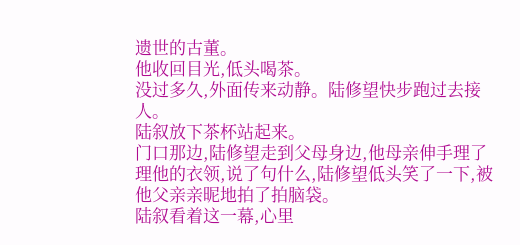遗世的古董。
他收回目光,低头喝茶。
没过多久,外面传来动静。陆修望快步跑过去接人。
陆叙放下茶杯站起来。
门口那边,陆修望走到父母身边,他母亲伸手理了理他的衣领,说了句什么,陆修望低头笑了一下,被他父亲亲昵地拍了拍脑袋。
陆叙看着这一幕,心里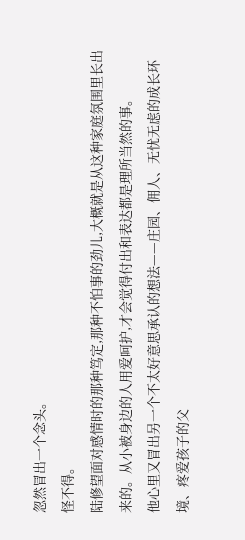忽然冒出一个念头。
怪不得。
陆修望面对感情时的那种笃定,那种不怕事的劲儿,大概就是从这种家庭氛围里长出来的。从小被身边的人用爱呵护,才会觉得付出和表达都是理所当然的事。
他心里又冒出另一个不太好意思承认的想法——庄园、佣人、无忧无虑的成长环境、疼爱孩子的父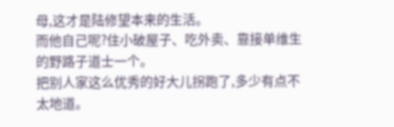母,这才是陆修望本来的生活。
而他自己呢?住小破屋子、吃外卖、靠接单维生的野路子道士一个。
把别人家这么优秀的好大儿拐跑了,多少有点不太地道。